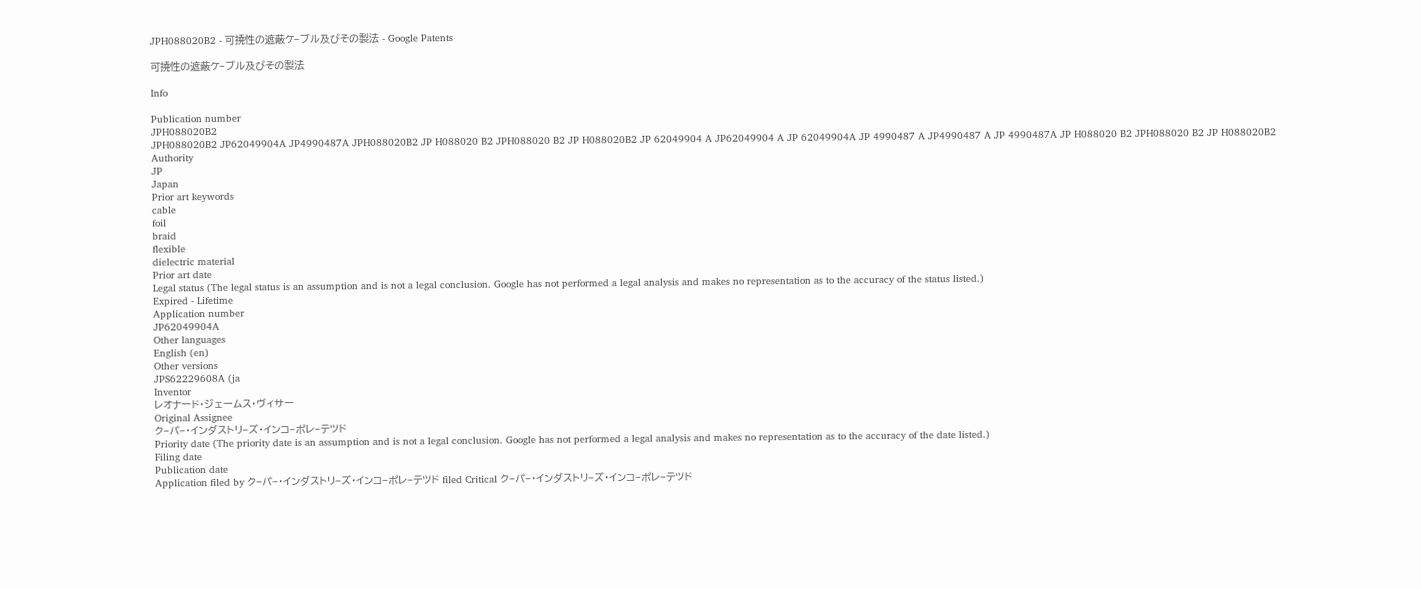JPH088020B2 - 可撓性の遮蔽ケ−ブル及びその製法 - Google Patents

可撓性の遮蔽ケ−ブル及びその製法

Info

Publication number
JPH088020B2
JPH088020B2 JP62049904A JP4990487A JPH088020B2 JP H088020 B2 JPH088020 B2 JP H088020B2 JP 62049904 A JP62049904 A JP 62049904A JP 4990487 A JP4990487 A JP 4990487A JP H088020 B2 JPH088020 B2 JP H088020B2
Authority
JP
Japan
Prior art keywords
cable
foil
braid
flexible
dielectric material
Prior art date
Legal status (The legal status is an assumption and is not a legal conclusion. Google has not performed a legal analysis and makes no representation as to the accuracy of the status listed.)
Expired - Lifetime
Application number
JP62049904A
Other languages
English (en)
Other versions
JPS62229608A (ja
Inventor
レオナード・ジェームス・ヴィサー
Original Assignee
ク−パ−・インダストリ−ズ・インコ−ポレ−テツド
Priority date (The priority date is an assumption and is not a legal conclusion. Google has not performed a legal analysis and makes no representation as to the accuracy of the date listed.)
Filing date
Publication date
Application filed by ク−パ−・インダストリ−ズ・インコ−ポレ−テツド filed Critical ク−パ−・インダストリ−ズ・インコ−ポレ−テツド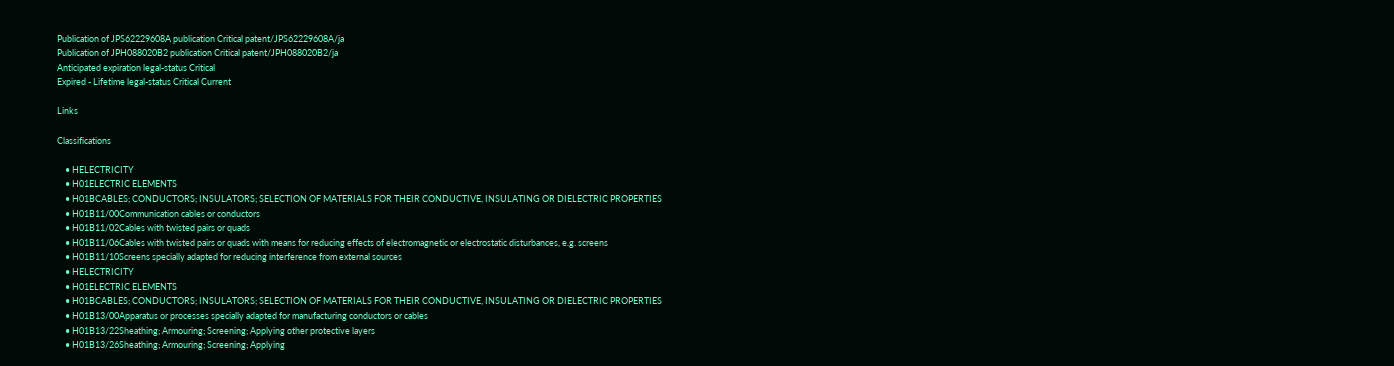Publication of JPS62229608A publication Critical patent/JPS62229608A/ja
Publication of JPH088020B2 publication Critical patent/JPH088020B2/ja
Anticipated expiration legal-status Critical
Expired - Lifetime legal-status Critical Current

Links

Classifications

    • HELECTRICITY
    • H01ELECTRIC ELEMENTS
    • H01BCABLES; CONDUCTORS; INSULATORS; SELECTION OF MATERIALS FOR THEIR CONDUCTIVE, INSULATING OR DIELECTRIC PROPERTIES
    • H01B11/00Communication cables or conductors
    • H01B11/02Cables with twisted pairs or quads
    • H01B11/06Cables with twisted pairs or quads with means for reducing effects of electromagnetic or electrostatic disturbances, e.g. screens
    • H01B11/10Screens specially adapted for reducing interference from external sources
    • HELECTRICITY
    • H01ELECTRIC ELEMENTS
    • H01BCABLES; CONDUCTORS; INSULATORS; SELECTION OF MATERIALS FOR THEIR CONDUCTIVE, INSULATING OR DIELECTRIC PROPERTIES
    • H01B13/00Apparatus or processes specially adapted for manufacturing conductors or cables
    • H01B13/22Sheathing; Armouring; Screening; Applying other protective layers
    • H01B13/26Sheathing; Armouring; Screening; Applying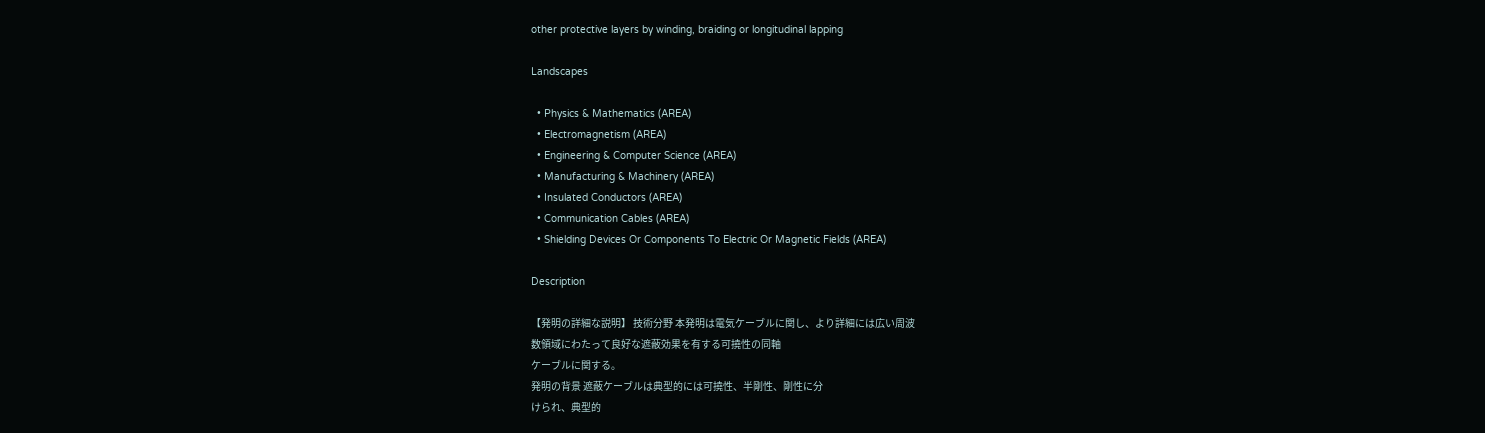other protective layers by winding, braiding or longitudinal lapping

Landscapes

  • Physics & Mathematics (AREA)
  • Electromagnetism (AREA)
  • Engineering & Computer Science (AREA)
  • Manufacturing & Machinery (AREA)
  • Insulated Conductors (AREA)
  • Communication Cables (AREA)
  • Shielding Devices Or Components To Electric Or Magnetic Fields (AREA)

Description

【発明の詳細な説明】 技術分野 本発明は電気ケーブルに関し、より詳細には広い周波
数領域にわたって良好な遮蔽効果を有する可撓性の同軸
ケーブルに関する。
発明の背景 遮蔽ケーブルは典型的には可撓性、半剛性、剛性に分
けられ、典型的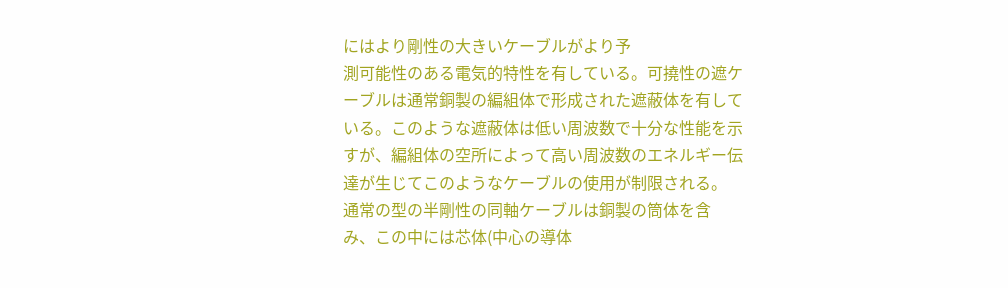にはより剛性の大きいケーブルがより予
測可能性のある電気的特性を有している。可撓性の遮ケ
ーブルは通常銅製の編組体で形成された遮蔽体を有して
いる。このような遮蔽体は低い周波数で十分な性能を示
すが、編組体の空所によって高い周波数のエネルギー伝
達が生じてこのようなケーブルの使用が制限される。
通常の型の半剛性の同軸ケーブルは銅製の筒体を含
み、この中には芯体(中心の導体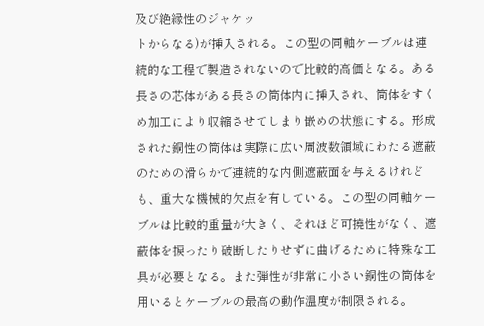及び絶縁性のジャケッ
トからなる)が挿入される。この型の同軸ケーブルは連
続的な工程で製造されないので比較的高価となる。ある
長さの芯体がある長さの筒体内に挿入され、筒体をすく
め加工により収縮させてしまり嵌めの状態にする。形成
された銅性の筒体は実際に広い周波数領域にわたる遮蔽
のための滑らかで連続的な内側遮蔽面を与えるけれど
も、重大な機械的欠点を有している。この型の同軸ケー
ブルは比較的重量が大きく、それほど可撓性がなく、遮
蔽体を捩ったり破断したりせずに曲げるために特殊な工
具が必要となる。また弾性が非常に小さい銅性の筒体を
用いるとケーブルの最高の動作温度が制限される。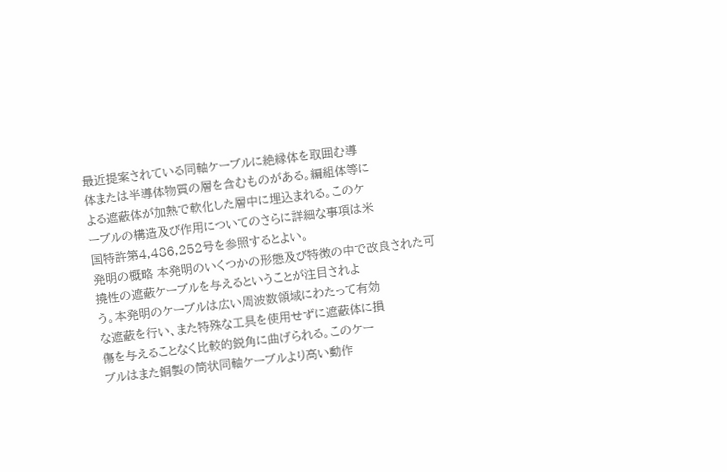最近提案されている同軸ケーブルに絶縁体を取囲む導
体または半導体物質の層を含むものがある。編組体等に
よる遮蔽体が加熱で軟化した層中に埋込まれる。このケ
ーブルの構造及び作用についてのさらに詳細な事項は米
国特許第4,486,252号を参照するとよい。
発明の概略 本発明のいくつかの形態及び特徴の中で改良された可
撓性の遮蔽ケーブルを与えるということが注目されよ
う。本発明のケーブルは広い周波数領域にわたって有効
な遮蔽を行い、また特殊な工具を使用せずに遮蔽体に損
傷を与えることなく比較的鋭角に曲げられる。このケー
ブルはまた銅製の筒状同軸ケーブルより高い動作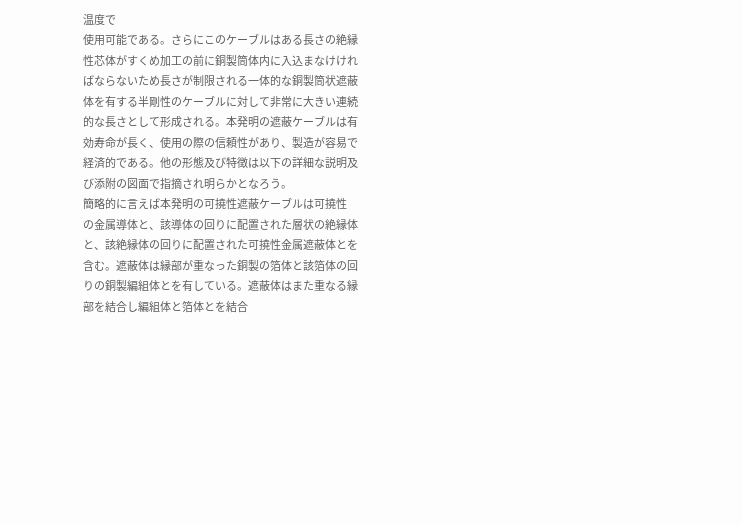温度で
使用可能である。さらにこのケーブルはある長さの絶縁
性芯体がすくめ加工の前に銅製筒体内に入込まなけけれ
ばならないため長さが制限される一体的な銅製筒状遮蔽
体を有する半剛性のケーブルに対して非常に大きい連続
的な長さとして形成される。本発明の遮蔽ケーブルは有
効寿命が長く、使用の際の信頼性があり、製造が容易で
経済的である。他の形態及び特徴は以下の詳細な説明及
び添附の図面で指摘され明らかとなろう。
簡略的に言えば本発明の可撓性遮蔽ケーブルは可撓性
の金属導体と、該導体の回りに配置された層状の絶縁体
と、該絶縁体の回りに配置された可撓性金属遮蔽体とを
含む。遮蔽体は縁部が重なった銅製の箔体と該箔体の回
りの銅製編組体とを有している。遮蔽体はまた重なる縁
部を結合し編組体と箔体とを結合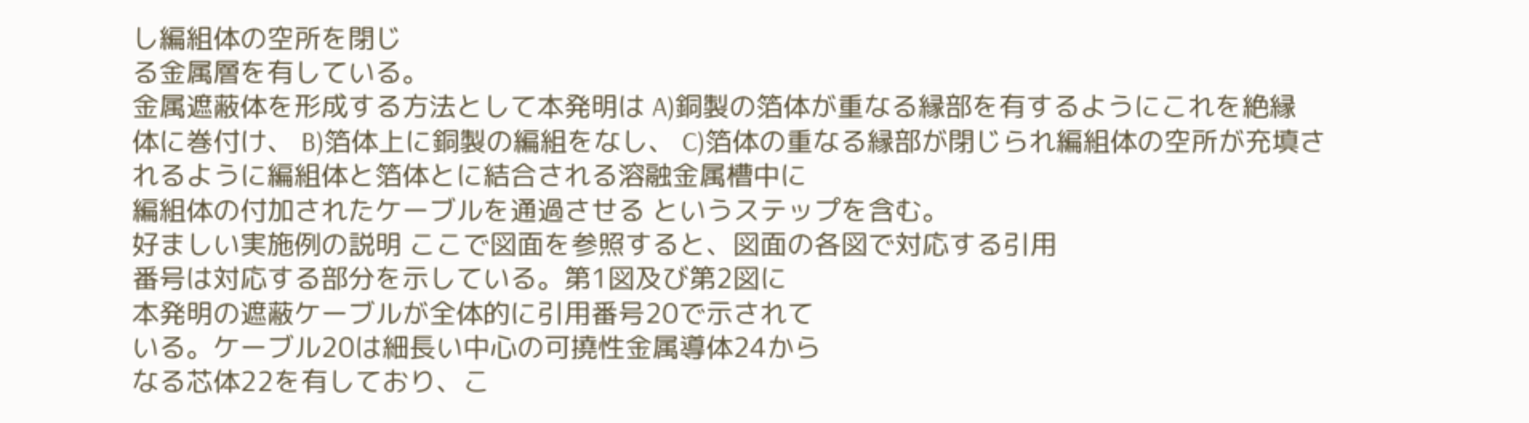し編組体の空所を閉じ
る金属層を有している。
金属遮蔽体を形成する方法として本発明は A)銅製の箔体が重なる縁部を有するようにこれを絶縁
体に巻付け、 B)箔体上に銅製の編組をなし、 C)箔体の重なる縁部が閉じられ編組体の空所が充填さ
れるように編組体と箔体とに結合される溶融金属槽中に
編組体の付加されたケーブルを通過させる というステップを含む。
好ましい実施例の説明 ここで図面を参照すると、図面の各図で対応する引用
番号は対応する部分を示している。第1図及び第2図に
本発明の遮蔽ケーブルが全体的に引用番号20で示されて
いる。ケーブル20は細長い中心の可撓性金属導体24から
なる芯体22を有しており、こ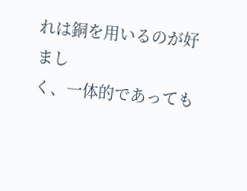れは銅を用いるのが好まし
く、一体的であっても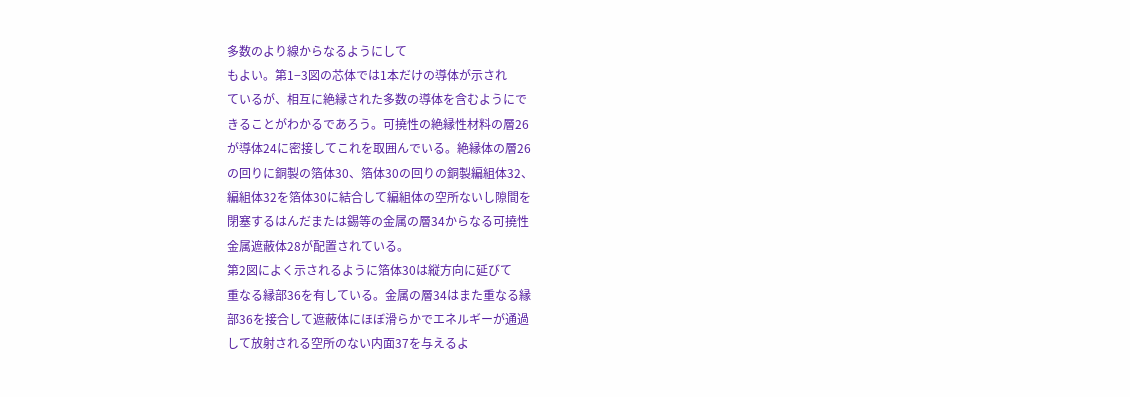多数のより線からなるようにして
もよい。第1−3図の芯体では1本だけの導体が示され
ているが、相互に絶縁された多数の導体を含むようにで
きることがわかるであろう。可撓性の絶縁性材料の層26
が導体24に密接してこれを取囲んでいる。絶縁体の層26
の回りに銅製の箔体30、箔体30の回りの銅製編組体32、
編組体32を箔体30に結合して編組体の空所ないし隙間を
閉塞するはんだまたは錫等の金属の層34からなる可撓性
金属遮蔽体28が配置されている。
第2図によく示されるように箔体30は縦方向に延びて
重なる縁部36を有している。金属の層34はまた重なる縁
部36を接合して遮蔽体にほぼ滑らかでエネルギーが通過
して放射される空所のない内面37を与えるよ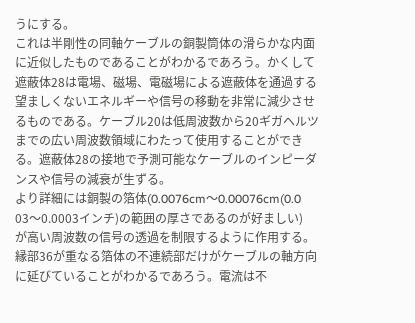うにする。
これは半剛性の同軸ケーブルの銅製筒体の滑らかな内面
に近似したものであることがわかるであろう。かくして
遮蔽体28は電場、磁場、電磁場による遮蔽体を通過する
望ましくないエネルギーや信号の移動を非常に減少させ
るものである。ケーブル20は低周波数から20ギガヘルツ
までの広い周波数領域にわたって使用することができ
る。遮蔽体28の接地で予測可能なケーブルのインピーダ
ンスや信号の減衰が生ずる。
より詳細には銅製の箔体(0.0076cm〜0.00076cm(0.0
03〜0.0003インチ)の範囲の厚さであるのが好ましい)
が高い周波数の信号の透過を制限するように作用する。
縁部36が重なる箔体の不連続部だけがケーブルの軸方向
に延びていることがわかるであろう。電流は不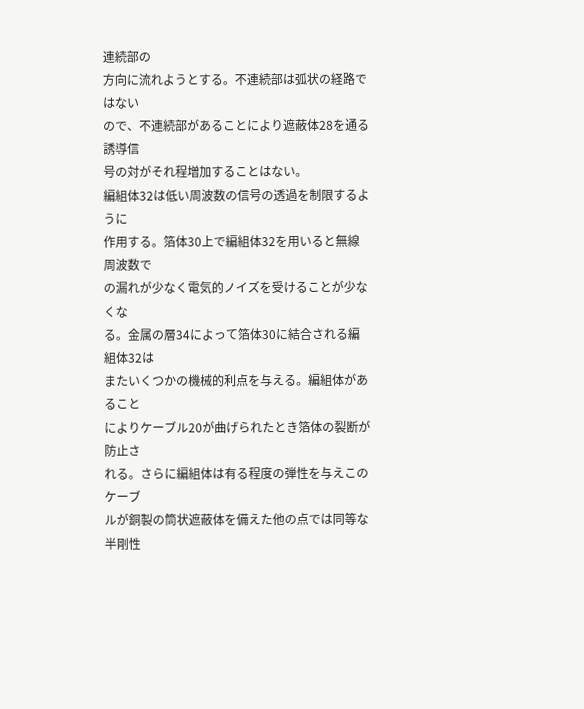連続部の
方向に流れようとする。不連続部は弧状の経路ではない
ので、不連続部があることにより遮蔽体28を通る誘導信
号の対がそれ程増加することはない。
編組体32は低い周波数の信号の透過を制限するように
作用する。箔体30上で編組体32を用いると無線周波数で
の漏れが少なく電気的ノイズを受けることが少なくな
る。金属の層34によって箔体30に結合される編組体32は
またいくつかの機械的利点を与える。編組体があること
によりケーブル20が曲げられたとき箔体の裂断が防止さ
れる。さらに編組体は有る程度の弾性を与えこのケーブ
ルが銅製の筒状遮蔽体を備えた他の点では同等な半剛性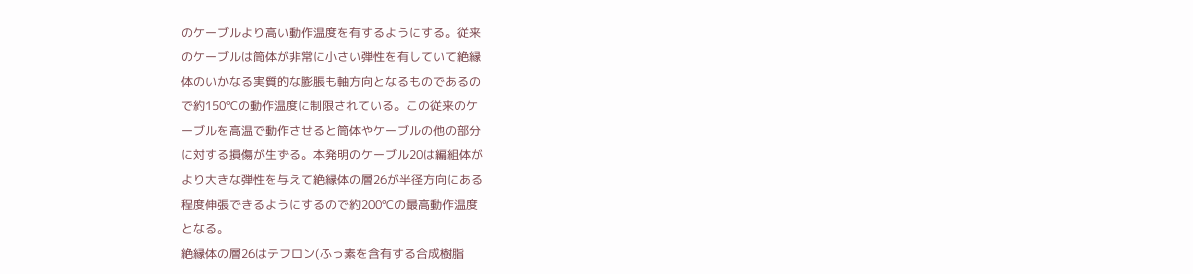のケーブルより高い動作温度を有するようにする。従来
のケーブルは筒体が非常に小さい弾性を有していて絶縁
体のいかなる実質的な膨脹も軸方向となるものであるの
で約150℃の動作温度に制限されている。この従来のケ
ーブルを高温で動作させると筒体やケーブルの他の部分
に対する損傷が生ずる。本発明のケーブル20は編組体が
より大きな弾性を与えて絶縁体の層26が半径方向にある
程度伸張できるようにするので約200℃の最高動作温度
となる。
絶縁体の層26はテフロン(ふっ素を含有する合成樹脂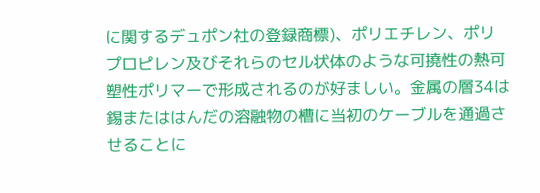に関するデュポン社の登録商標)、ポリエチレン、ポリ
プロピレン及びそれらのセル状体のような可撓性の熱可
塑性ポリマーで形成されるのが好ましい。金属の層34は
錫またははんだの溶融物の槽に当初のケーブルを通過さ
せることに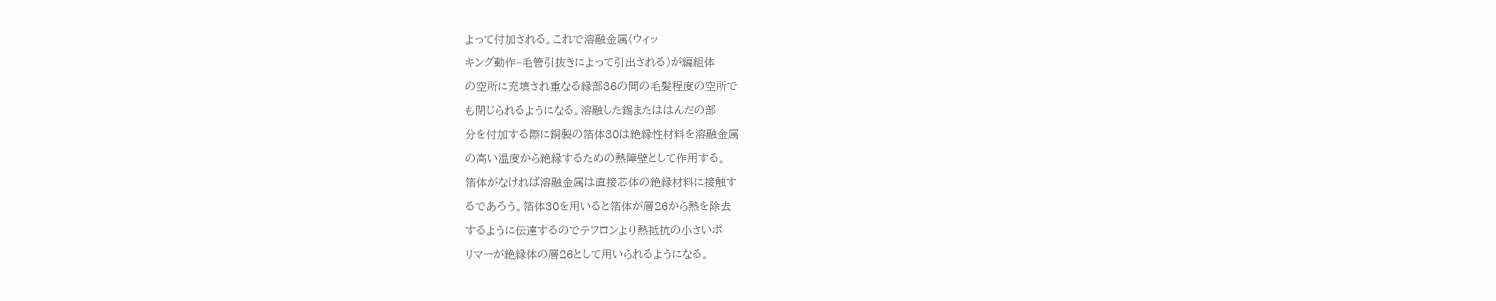よって付加される。これで溶融金属(ウィッ
キング動作−毛管引抜きによって引出される)が編組体
の空所に充填され重なる縁部36の間の毛髪程度の空所で
も閉じられるようになる。溶融した錫またははんだの部
分を付加する際に銅製の箔体30は絶縁性材料を溶融金属
の高い温度から絶縁するための熱障壁として作用する。
箔体がなければ溶融金属は直接芯体の絶縁材料に接触す
るであろう。箔体30を用いると箔体が層26から熱を除去
するように伝達するのでテフロンより熱抵抗の小さいポ
リマーが絶縁体の層26として用いられるようになる。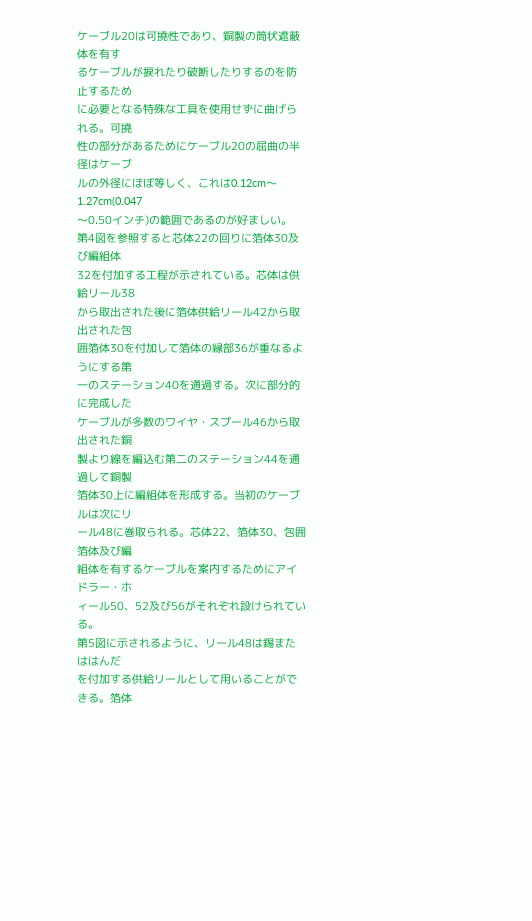ケーブル20は可撓性であり、銅製の筒状遮蔽体を有す
るケーブルが捩れたり破断したりするのを防止するため
に必要となる特殊な工具を使用せずに曲げられる。可撓
性の部分があるためにケーブル20の屈曲の半径はケーブ
ルの外径にほぼ等しく、これは0.12cm〜1.27cm(0.047
〜0.50インチ)の範囲であるのが好ましい。
第4図を参照すると芯体22の回りに箔体30及び編組体
32を付加する工程が示されている。芯体は供給リール38
から取出された後に箔体供給リール42から取出された包
囲箔体30を付加して箔体の縁部36が重なるようにする第
一のステーション40を通過する。次に部分的に完成した
ケーブルが多数のワイヤ・スプール46から取出された銅
製より線を編込む第二のステーション44を通過して銅製
箔体30上に編組体を形成する。当初のケーブルは次にリ
ール48に巻取られる。芯体22、箔体30、包囲箔体及び編
組体を有するケーブルを案内するためにアイドラー・ホ
ィール50、52及び56がそれぞれ設けられている。
第5図に示されるように、リール48は錫またははんだ
を付加する供給リールとして用いることができる。箔体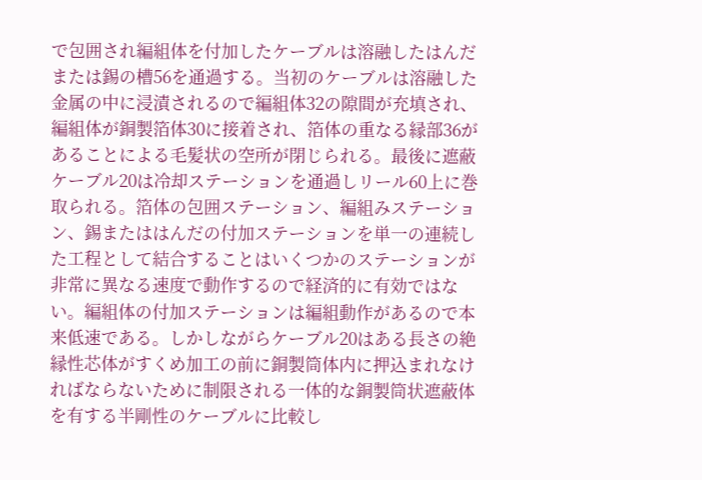で包囲され編組体を付加したケーブルは溶融したはんだ
または錫の槽56を通過する。当初のケーブルは溶融した
金属の中に浸漬されるので編組体32の隙間が充填され、
編組体が銅製箔体30に接着され、箔体の重なる縁部36が
あることによる毛髪状の空所が閉じられる。最後に遮蔽
ケーブル20は冷却ステーションを通過しリール60上に巻
取られる。箔体の包囲ステーション、編組みステーショ
ン、錫またははんだの付加ステーションを単一の連続し
た工程として結合することはいくつかのステーションが
非常に異なる速度で動作するので経済的に有効ではな
い。編組体の付加ステーションは編組動作があるので本
来低速である。しかしながらケーブル20はある長さの絶
縁性芯体がすくめ加工の前に銅製筒体内に押込まれなけ
ればならないために制限される一体的な銅製筒状遮蔽体
を有する半剛性のケーブルに比較し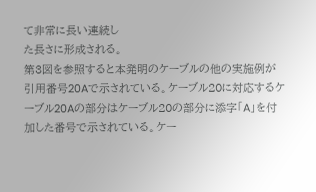て非常に長い連続し
た長さに形成される。
第3図を参照すると本発明のケーブルの他の実施例が
引用番号20Aで示されている。ケーブル20に対応するケ
ーブル20Aの部分はケーブル20の部分に添字「A」を付
加した番号で示されている。ケー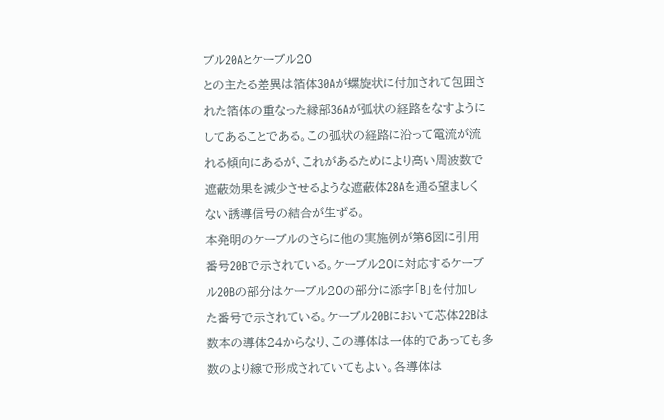ブル20Aとケーブル20
との主たる差異は箔体30Aが螺旋状に付加されて包囲さ
れた箔体の重なった縁部36Aが弧状の経路をなすように
してあることである。この弧状の経路に沿って電流が流
れる傾向にあるが、これがあるためにより高い周波数で
遮蔽効果を減少させるような遮蔽体28Aを通る望ましく
ない誘導信号の結合が生ずる。
本発明のケーブルのさらに他の実施例が第6図に引用
番号20Bで示されている。ケーブル20に対応するケーブ
ル20Bの部分はケーブル20の部分に添字「B」を付加し
た番号で示されている。ケーブル20Bにおいて芯体22Bは
数本の導体24からなり、この導体は一体的であっても多
数のより線で形成されていてもよい。各導体は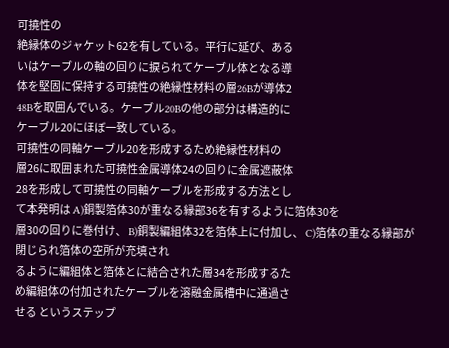可撓性の
絶縁体のジャケット62を有している。平行に延び、ある
いはケーブルの軸の回りに捩られてケーブル体となる導
体を堅固に保持する可撓性の絶縁性材料の層26Bが導体2
48Bを取囲んでいる。ケーブル20Bの他の部分は構造的に
ケーブル20にほぼ一致している。
可撓性の同軸ケーブル20を形成するため絶縁性材料の
層26に取囲まれた可撓性金属導体24の回りに金属遮蔽体
28を形成して可撓性の同軸ケーブルを形成する方法とし
て本発明は A)銅製箔体30が重なる縁部36を有するように箔体30を
層30の回りに巻付け、 B)銅製編組体32を箔体上に付加し、 C)箔体の重なる縁部が閉じられ箔体の空所が充填され
るように編組体と箔体とに結合された層34を形成するた
め編組体の付加されたケーブルを溶融金属槽中に通過さ
せる というステップ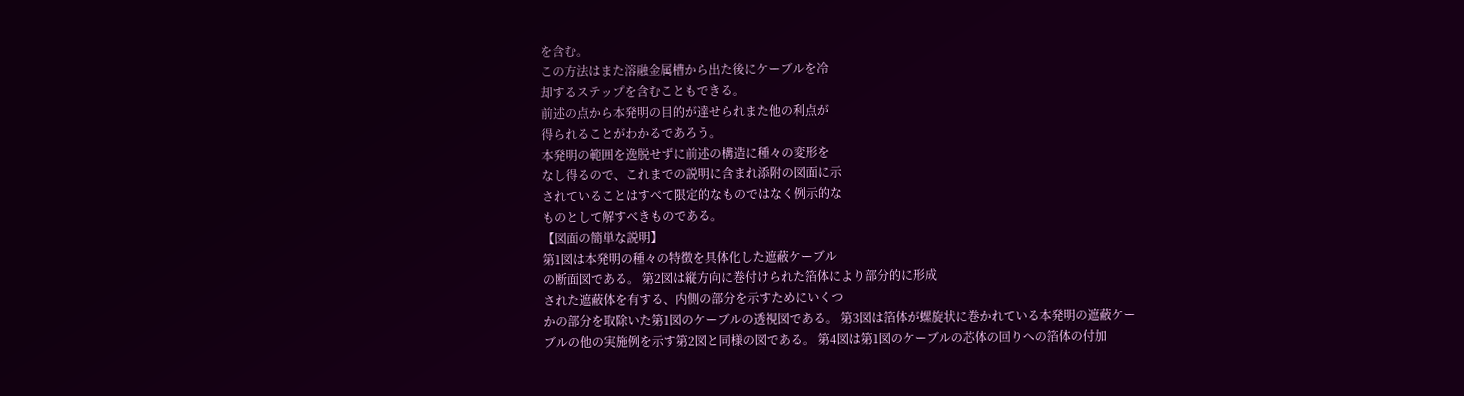を含む。
この方法はまた溶融金属槽から出た後にケーブルを冷
却するステップを含むこともできる。
前述の点から本発明の目的が達せられまた他の利点が
得られることがわかるであろう。
本発明の範囲を逸脱せずに前述の構造に種々の変形を
なし得るので、これまでの説明に含まれ添附の図面に示
されていることはすべて限定的なものではなく例示的な
ものとして解すべきものである。
【図面の簡単な説明】
第1図は本発明の種々の特徴を具体化した遮蔽ケーブル
の断面図である。 第2図は縦方向に巻付けられた箔体により部分的に形成
された遮蔽体を有する、内側の部分を示すためにいくつ
かの部分を取除いた第1図のケーブルの透視図である。 第3図は箔体が螺旋状に巻かれている本発明の遮蔽ケー
ブルの他の実施例を示す第2図と同様の図である。 第4図は第1図のケーブルの芯体の回りへの箔体の付加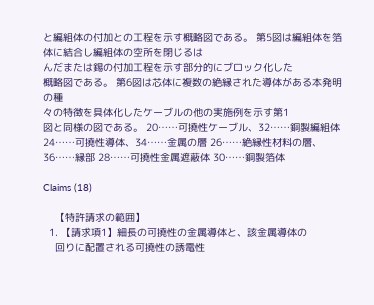と編組体の付加との工程を示す概略図である。 第5図は編組体を箔体に結合し編組体の空所を閉じるは
んだまたは錫の付加工程を示す部分的にブロック化した
概略図である。 第6図は芯体に複数の絶縁された導体がある本発明の種
々の特徴を具体化したケーブルの他の実施例を示す第1
図と同様の図である。 20……可撓性ケーブル、32……銅製編組体 24……可撓性導体、34……金属の層 26……絶縁性材料の層、36……縁部 28……可撓性金属遮蔽体 30……銅製箔体

Claims (18)

    【特許請求の範囲】
  1. 【請求項1】細長の可撓性の金属導体と、該金属導体の
    回りに配置される可撓性の誘電性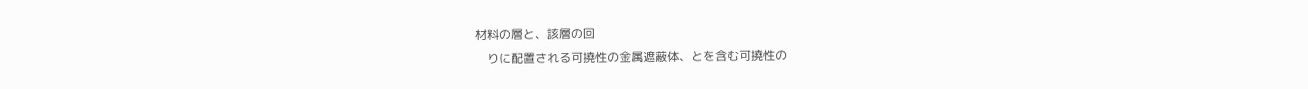材料の層と、該層の回
    りに配置される可撓性の金属遮蔽体、とを含む可撓性の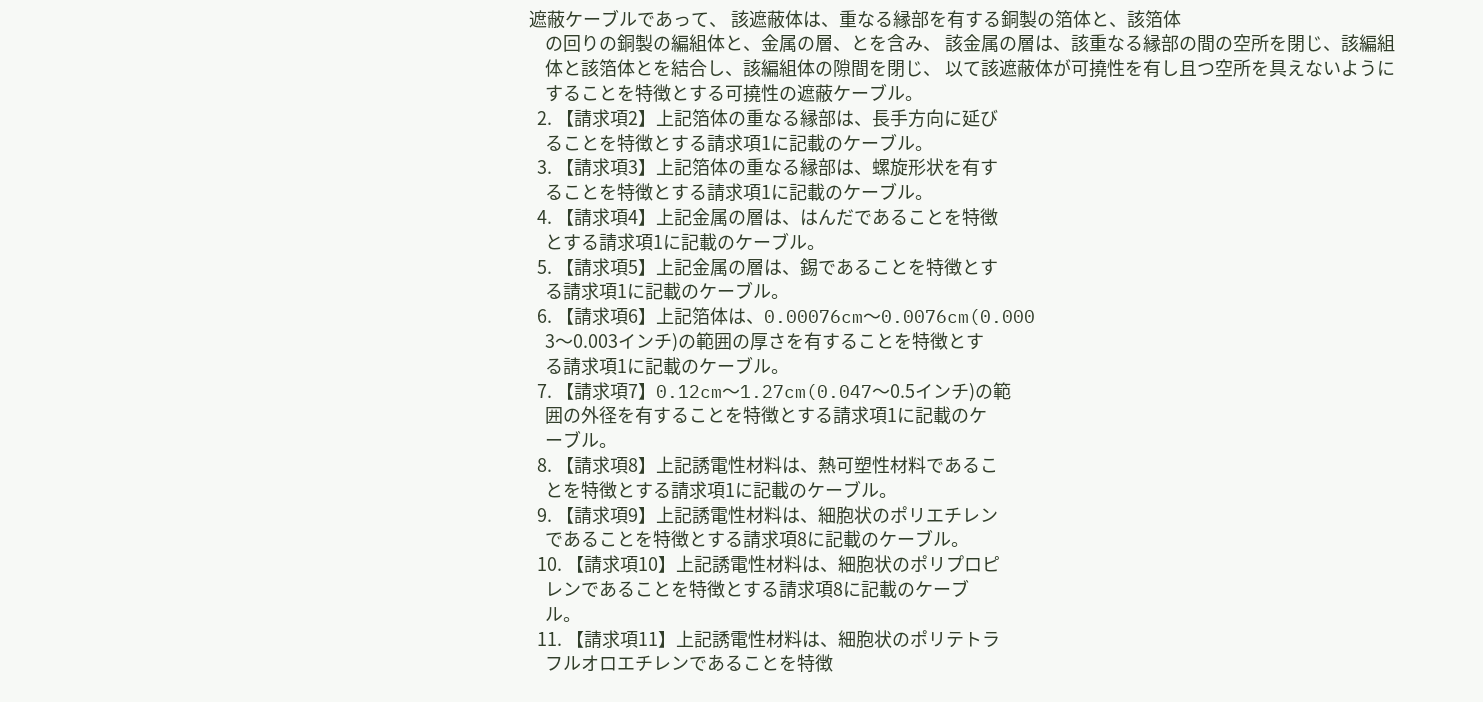遮蔽ケーブルであって、 該遮蔽体は、重なる縁部を有する銅製の箔体と、該箔体
    の回りの銅製の編組体と、金属の層、とを含み、 該金属の層は、該重なる縁部の間の空所を閉じ、該編組
    体と該箔体とを結合し、該編組体の隙間を閉じ、 以て該遮蔽体が可撓性を有し且つ空所を具えないように
    することを特徴とする可撓性の遮蔽ケーブル。
  2. 【請求項2】上記箔体の重なる縁部は、長手方向に延び
    ることを特徴とする請求項1に記載のケーブル。
  3. 【請求項3】上記箔体の重なる縁部は、螺旋形状を有す
    ることを特徴とする請求項1に記載のケーブル。
  4. 【請求項4】上記金属の層は、はんだであることを特徴
    とする請求項1に記載のケーブル。
  5. 【請求項5】上記金属の層は、錫であることを特徴とす
    る請求項1に記載のケーブル。
  6. 【請求項6】上記箔体は、0.00076cm〜0.0076cm(0.000
    3〜0.003インチ)の範囲の厚さを有することを特徴とす
    る請求項1に記載のケーブル。
  7. 【請求項7】0.12cm〜1.27cm(0.047〜0.5インチ)の範
    囲の外径を有することを特徴とする請求項1に記載のケ
    ーブル。
  8. 【請求項8】上記誘電性材料は、熱可塑性材料であるこ
    とを特徴とする請求項1に記載のケーブル。
  9. 【請求項9】上記誘電性材料は、細胞状のポリエチレン
    であることを特徴とする請求項8に記載のケーブル。
  10. 【請求項10】上記誘電性材料は、細胞状のポリプロピ
    レンであることを特徴とする請求項8に記載のケーブ
    ル。
  11. 【請求項11】上記誘電性材料は、細胞状のポリテトラ
    フルオロエチレンであることを特徴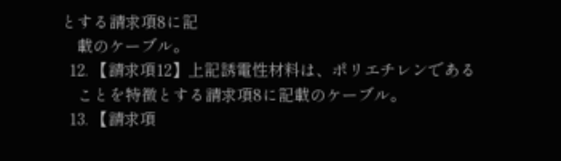とする請求項8に記
    載のケーブル。
  12. 【請求項12】上記誘電性材料は、ポリエチレンである
    ことを特徴とする請求項8に記載のケーブル。
  13. 【請求項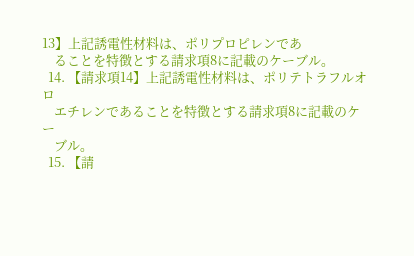13】上記誘電性材料は、ポリプロピレンであ
    ることを特徴とする請求項8に記載のケーブル。
  14. 【請求項14】上記誘電性材料は、ポリテトラフルオロ
    エチレンであることを特徴とする請求項8に記載のケー
    ブル。
  15. 【請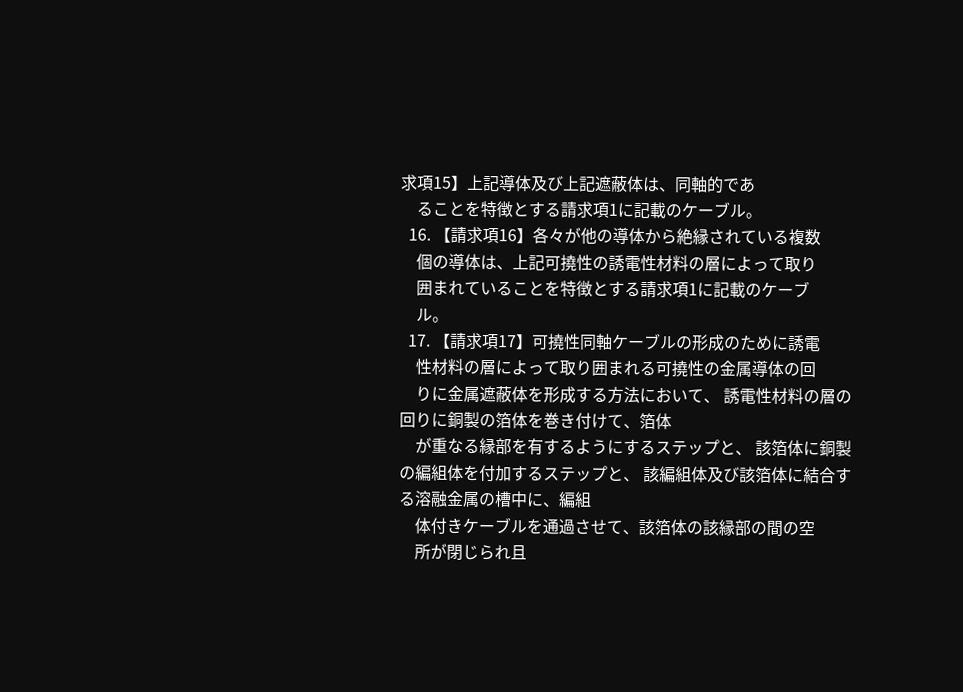求項15】上記導体及び上記遮蔽体は、同軸的であ
    ることを特徴とする請求項1に記載のケーブル。
  16. 【請求項16】各々が他の導体から絶縁されている複数
    個の導体は、上記可撓性の誘電性材料の層によって取り
    囲まれていることを特徴とする請求項1に記載のケーブ
    ル。
  17. 【請求項17】可撓性同軸ケーブルの形成のために誘電
    性材料の層によって取り囲まれる可撓性の金属導体の回
    りに金属遮蔽体を形成する方法において、 誘電性材料の層の回りに銅製の箔体を巻き付けて、箔体
    が重なる縁部を有するようにするステップと、 該箔体に銅製の編組体を付加するステップと、 該編組体及び該箔体に結合する溶融金属の槽中に、編組
    体付きケーブルを通過させて、該箔体の該縁部の間の空
    所が閉じられ且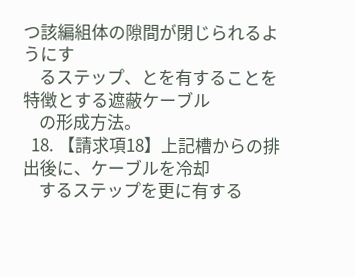つ該編組体の隙間が閉じられるようにす
    るステップ、とを有することを特徴とする遮蔽ケーブル
    の形成方法。
  18. 【請求項18】上記槽からの排出後に、ケーブルを冷却
    するステップを更に有する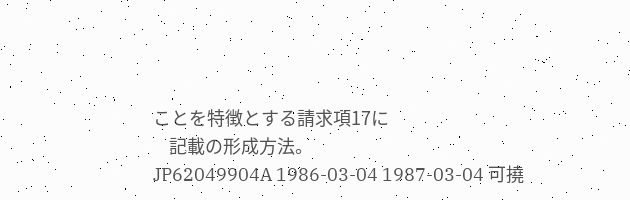ことを特徴とする請求項17に
    記載の形成方法。
JP62049904A 1986-03-04 1987-03-04 可撓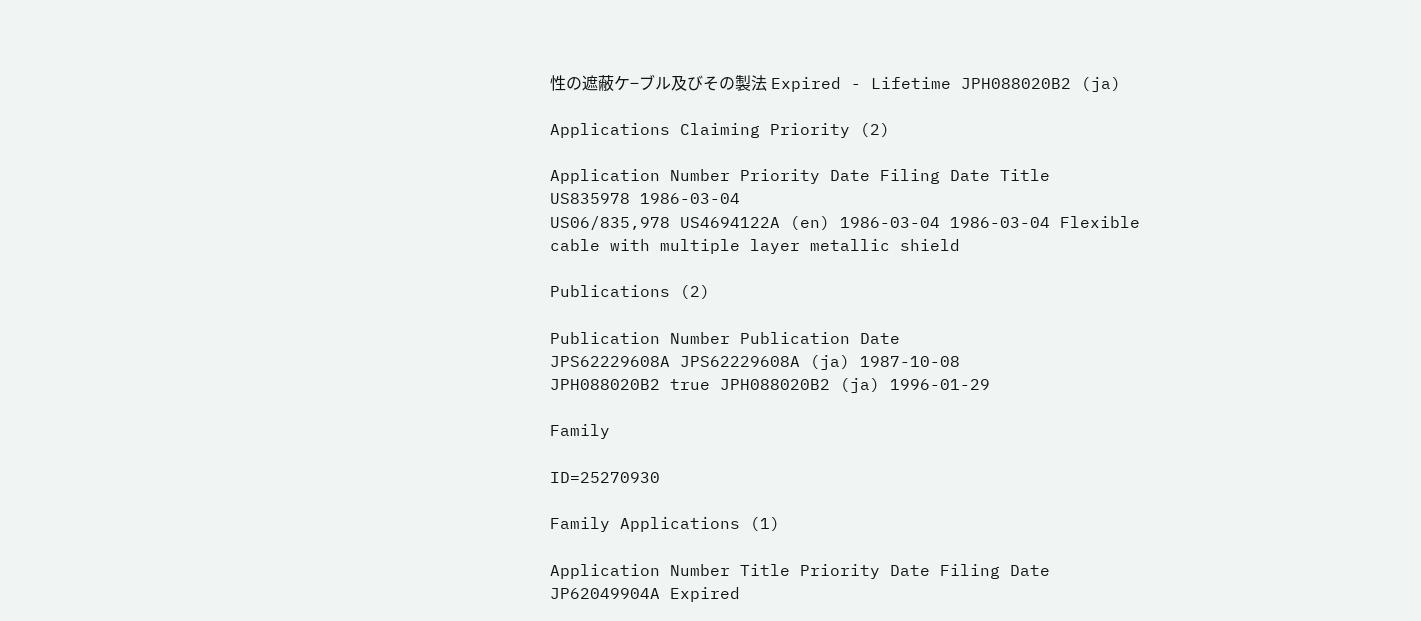性の遮蔽ケ−ブル及びその製法 Expired - Lifetime JPH088020B2 (ja)

Applications Claiming Priority (2)

Application Number Priority Date Filing Date Title
US835978 1986-03-04
US06/835,978 US4694122A (en) 1986-03-04 1986-03-04 Flexible cable with multiple layer metallic shield

Publications (2)

Publication Number Publication Date
JPS62229608A JPS62229608A (ja) 1987-10-08
JPH088020B2 true JPH088020B2 (ja) 1996-01-29

Family

ID=25270930

Family Applications (1)

Application Number Title Priority Date Filing Date
JP62049904A Expired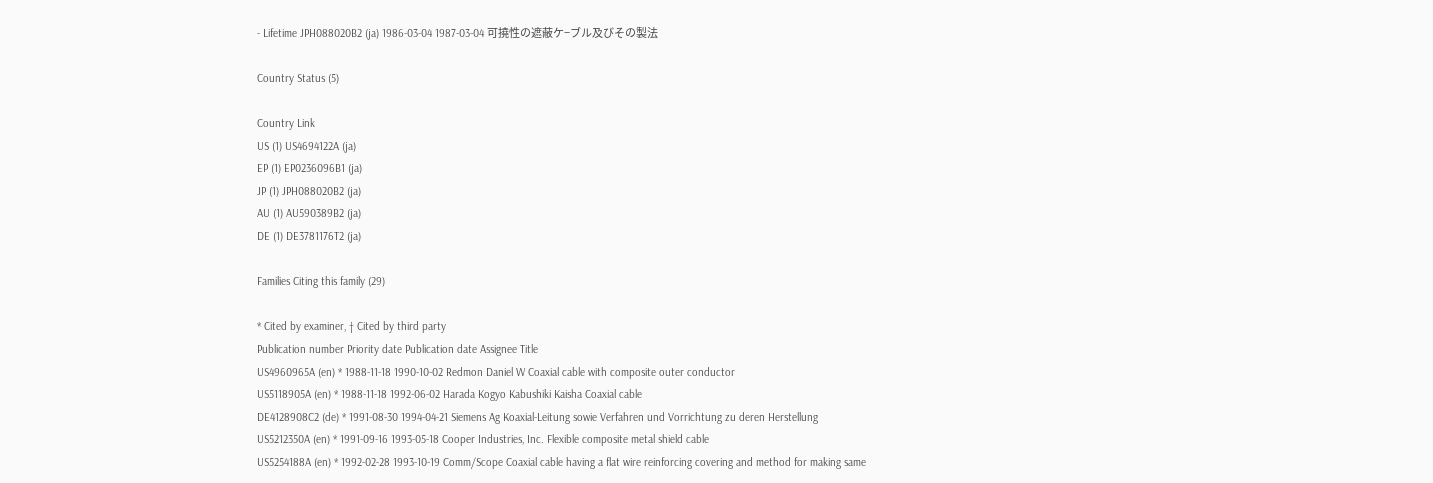- Lifetime JPH088020B2 (ja) 1986-03-04 1987-03-04 可撓性の遮蔽ケ−ブル及びその製法

Country Status (5)

Country Link
US (1) US4694122A (ja)
EP (1) EP0236096B1 (ja)
JP (1) JPH088020B2 (ja)
AU (1) AU590389B2 (ja)
DE (1) DE3781176T2 (ja)

Families Citing this family (29)

* Cited by examiner, † Cited by third party
Publication number Priority date Publication date Assignee Title
US4960965A (en) * 1988-11-18 1990-10-02 Redmon Daniel W Coaxial cable with composite outer conductor
US5118905A (en) * 1988-11-18 1992-06-02 Harada Kogyo Kabushiki Kaisha Coaxial cable
DE4128908C2 (de) * 1991-08-30 1994-04-21 Siemens Ag Koaxial-Leitung sowie Verfahren und Vorrichtung zu deren Herstellung
US5212350A (en) * 1991-09-16 1993-05-18 Cooper Industries, Inc. Flexible composite metal shield cable
US5254188A (en) * 1992-02-28 1993-10-19 Comm/Scope Coaxial cable having a flat wire reinforcing covering and method for making same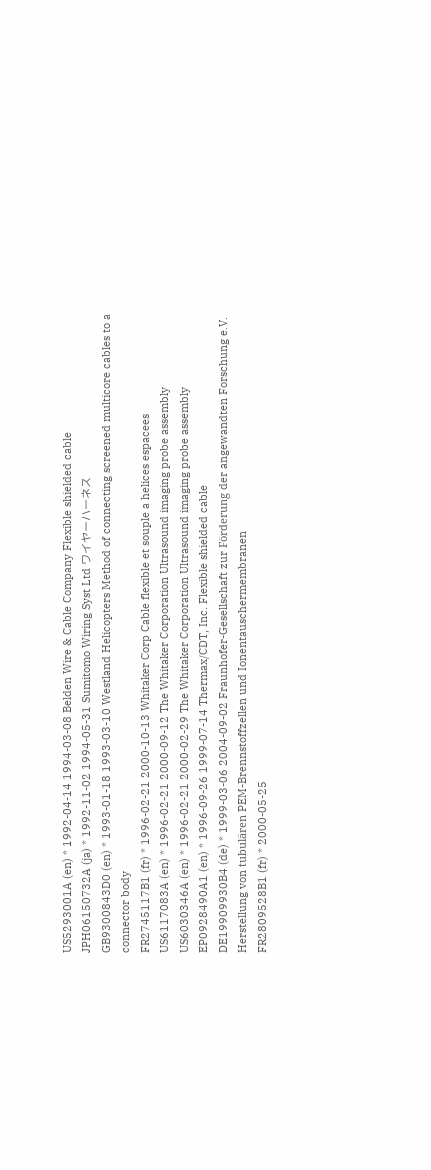US5293001A (en) * 1992-04-14 1994-03-08 Belden Wire & Cable Company Flexible shielded cable
JPH06150732A (ja) * 1992-11-02 1994-05-31 Sumitomo Wiring Syst Ltd ワイヤーハーネス
GB9300843D0 (en) * 1993-01-18 1993-03-10 Westland Helicopters Method of connecting screened multicore cables to a connector body
FR2745117B1 (fr) * 1996-02-21 2000-10-13 Whitaker Corp Cable flexible et souple a helices espacees
US6117083A (en) * 1996-02-21 2000-09-12 The Whitaker Corporation Ultrasound imaging probe assembly
US6030346A (en) * 1996-02-21 2000-02-29 The Whitaker Corporation Ultrasound imaging probe assembly
EP0928490A1 (en) * 1996-09-26 1999-07-14 Thermax/CDT, Inc. Flexible shielded cable
DE19909930B4 (de) * 1999-03-06 2004-09-02 Fraunhofer-Gesellschaft zur Förderung der angewandten Forschung e.V. Herstellung von tubulären PEM-Brennstoffzellen und Ionentauschermembranen
FR2809528B1 (fr) * 2000-05-25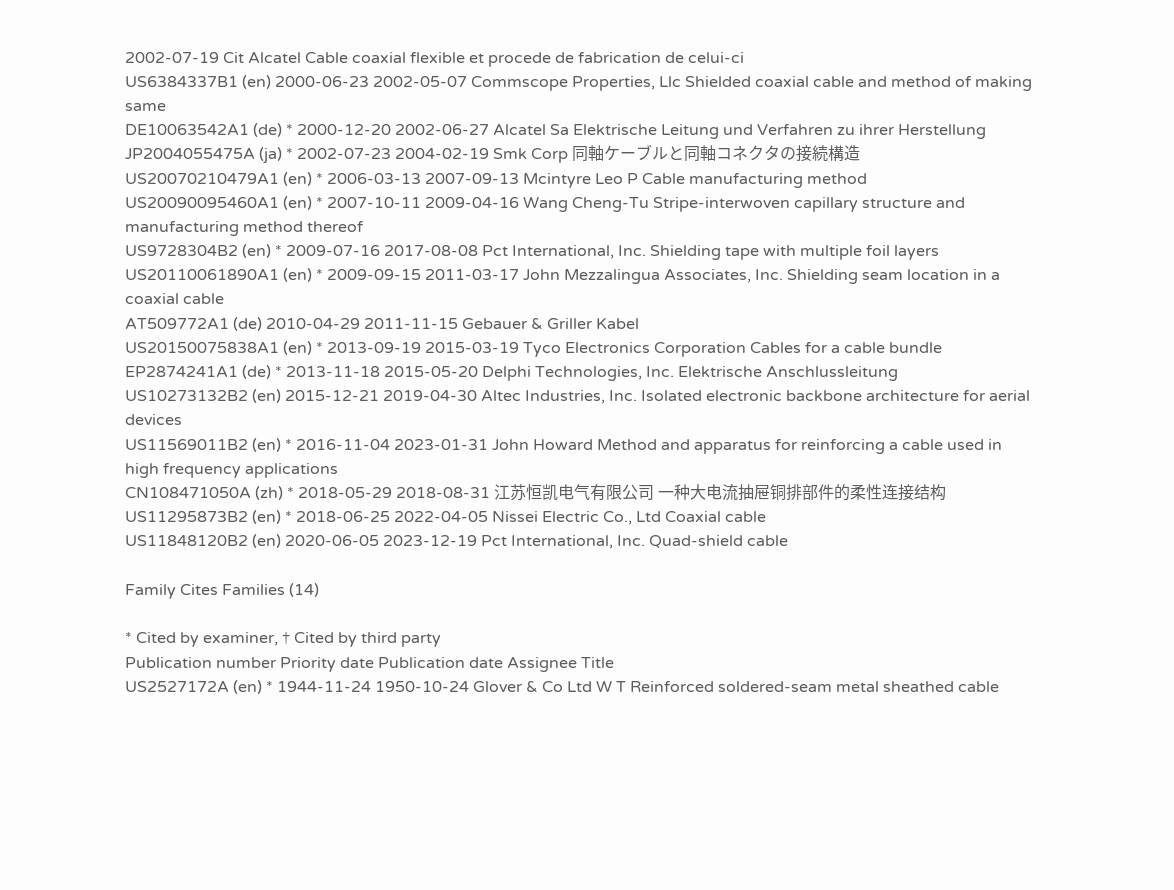2002-07-19 Cit Alcatel Cable coaxial flexible et procede de fabrication de celui-ci
US6384337B1 (en) 2000-06-23 2002-05-07 Commscope Properties, Llc Shielded coaxial cable and method of making same
DE10063542A1 (de) * 2000-12-20 2002-06-27 Alcatel Sa Elektrische Leitung und Verfahren zu ihrer Herstellung
JP2004055475A (ja) * 2002-07-23 2004-02-19 Smk Corp 同軸ケーブルと同軸コネクタの接続構造
US20070210479A1 (en) * 2006-03-13 2007-09-13 Mcintyre Leo P Cable manufacturing method
US20090095460A1 (en) * 2007-10-11 2009-04-16 Wang Cheng-Tu Stripe-interwoven capillary structure and manufacturing method thereof
US9728304B2 (en) * 2009-07-16 2017-08-08 Pct International, Inc. Shielding tape with multiple foil layers
US20110061890A1 (en) * 2009-09-15 2011-03-17 John Mezzalingua Associates, Inc. Shielding seam location in a coaxial cable
AT509772A1 (de) 2010-04-29 2011-11-15 Gebauer & Griller Kabel
US20150075838A1 (en) * 2013-09-19 2015-03-19 Tyco Electronics Corporation Cables for a cable bundle
EP2874241A1 (de) * 2013-11-18 2015-05-20 Delphi Technologies, Inc. Elektrische Anschlussleitung
US10273132B2 (en) 2015-12-21 2019-04-30 Altec Industries, Inc. Isolated electronic backbone architecture for aerial devices
US11569011B2 (en) * 2016-11-04 2023-01-31 John Howard Method and apparatus for reinforcing a cable used in high frequency applications
CN108471050A (zh) * 2018-05-29 2018-08-31 江苏恒凯电气有限公司 一种大电流抽屉铜排部件的柔性连接结构
US11295873B2 (en) * 2018-06-25 2022-04-05 Nissei Electric Co., Ltd Coaxial cable
US11848120B2 (en) 2020-06-05 2023-12-19 Pct International, Inc. Quad-shield cable

Family Cites Families (14)

* Cited by examiner, † Cited by third party
Publication number Priority date Publication date Assignee Title
US2527172A (en) * 1944-11-24 1950-10-24 Glover & Co Ltd W T Reinforced soldered-seam metal sheathed cable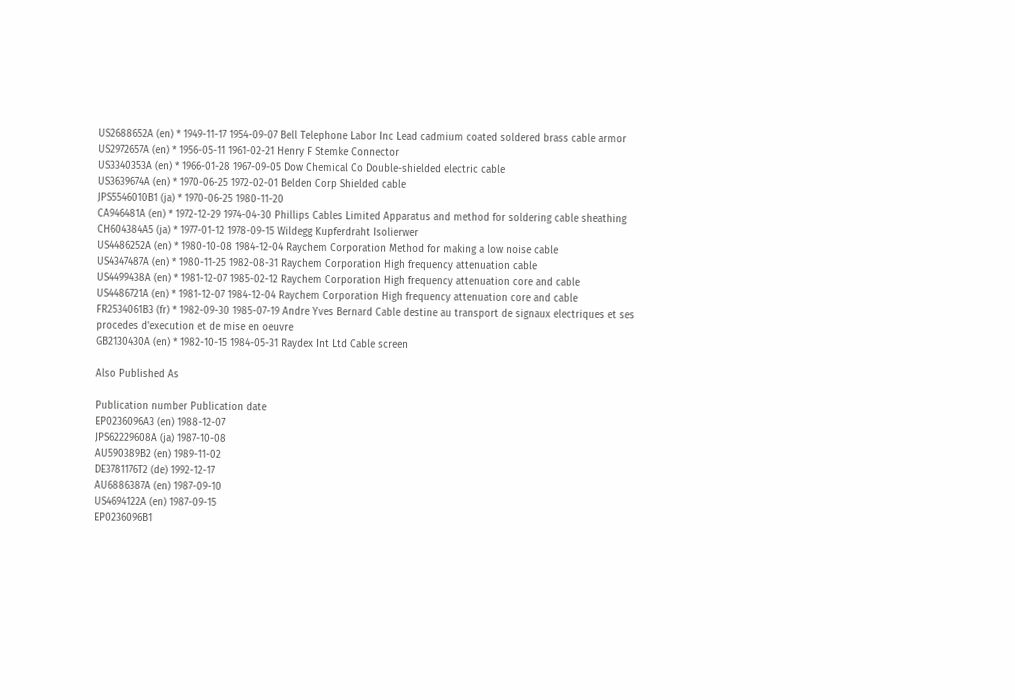US2688652A (en) * 1949-11-17 1954-09-07 Bell Telephone Labor Inc Lead cadmium coated soldered brass cable armor
US2972657A (en) * 1956-05-11 1961-02-21 Henry F Stemke Connector
US3340353A (en) * 1966-01-28 1967-09-05 Dow Chemical Co Double-shielded electric cable
US3639674A (en) * 1970-06-25 1972-02-01 Belden Corp Shielded cable
JPS5546010B1 (ja) * 1970-06-25 1980-11-20
CA946481A (en) * 1972-12-29 1974-04-30 Phillips Cables Limited Apparatus and method for soldering cable sheathing
CH604384A5 (ja) * 1977-01-12 1978-09-15 Wildegg Kupferdraht Isolierwer
US4486252A (en) * 1980-10-08 1984-12-04 Raychem Corporation Method for making a low noise cable
US4347487A (en) * 1980-11-25 1982-08-31 Raychem Corporation High frequency attenuation cable
US4499438A (en) * 1981-12-07 1985-02-12 Raychem Corporation High frequency attenuation core and cable
US4486721A (en) * 1981-12-07 1984-12-04 Raychem Corporation High frequency attenuation core and cable
FR2534061B3 (fr) * 1982-09-30 1985-07-19 Andre Yves Bernard Cable destine au transport de signaux electriques et ses procedes d'execution et de mise en oeuvre
GB2130430A (en) * 1982-10-15 1984-05-31 Raydex Int Ltd Cable screen

Also Published As

Publication number Publication date
EP0236096A3 (en) 1988-12-07
JPS62229608A (ja) 1987-10-08
AU590389B2 (en) 1989-11-02
DE3781176T2 (de) 1992-12-17
AU6886387A (en) 1987-09-10
US4694122A (en) 1987-09-15
EP0236096B1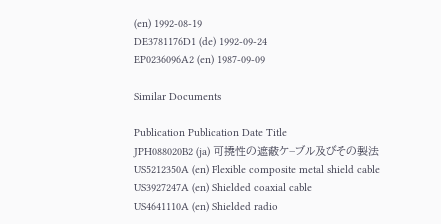(en) 1992-08-19
DE3781176D1 (de) 1992-09-24
EP0236096A2 (en) 1987-09-09

Similar Documents

Publication Publication Date Title
JPH088020B2 (ja) 可撓性の遮蔽ケ−ブル及びその製法
US5212350A (en) Flexible composite metal shield cable
US3927247A (en) Shielded coaxial cable
US4641110A (en) Shielded radio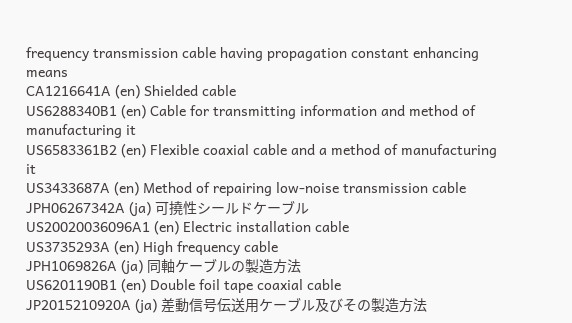frequency transmission cable having propagation constant enhancing means
CA1216641A (en) Shielded cable
US6288340B1 (en) Cable for transmitting information and method of manufacturing it
US6583361B2 (en) Flexible coaxial cable and a method of manufacturing it
US3433687A (en) Method of repairing low-noise transmission cable
JPH06267342A (ja) 可撓性シールドケーブル
US20020036096A1 (en) Electric installation cable
US3735293A (en) High frequency cable
JPH1069826A (ja) 同軸ケーブルの製造方法
US6201190B1 (en) Double foil tape coaxial cable
JP2015210920A (ja) 差動信号伝送用ケーブル及びその製造方法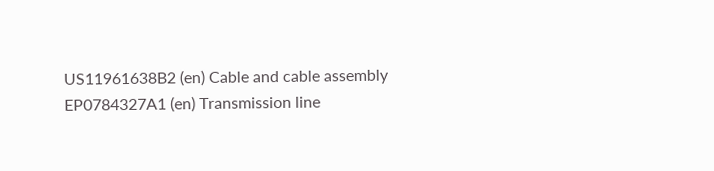US11961638B2 (en) Cable and cable assembly
EP0784327A1 (en) Transmission line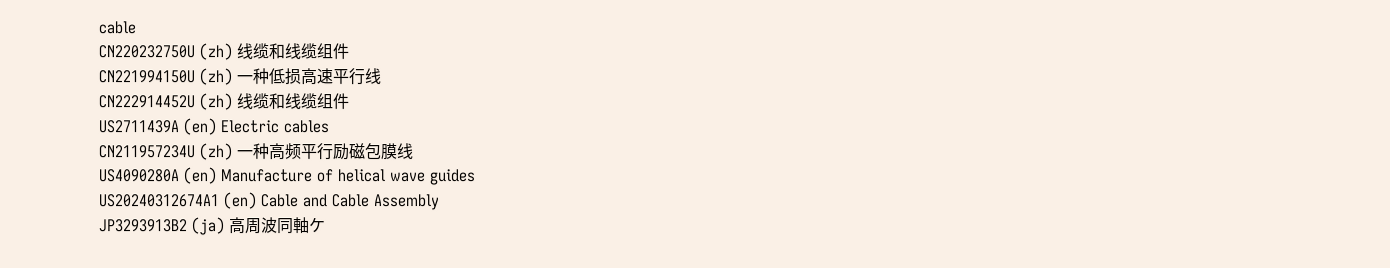cable
CN220232750U (zh) 线缆和线缆组件
CN221994150U (zh) 一种低损高速平行线
CN222914452U (zh) 线缆和线缆组件
US2711439A (en) Electric cables
CN211957234U (zh) 一种高频平行励磁包膜线
US4090280A (en) Manufacture of helical wave guides
US20240312674A1 (en) Cable and Cable Assembly
JP3293913B2 (ja) 高周波同軸ケ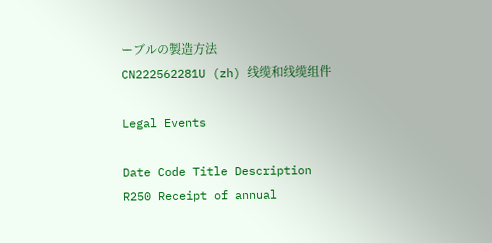ーブルの製造方法
CN222562281U (zh) 线缆和线缆组件

Legal Events

Date Code Title Description
R250 Receipt of annual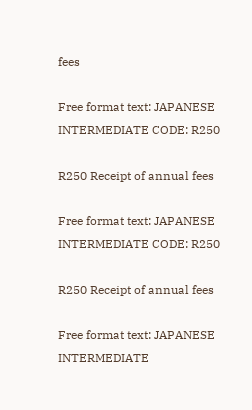fees

Free format text: JAPANESE INTERMEDIATE CODE: R250

R250 Receipt of annual fees

Free format text: JAPANESE INTERMEDIATE CODE: R250

R250 Receipt of annual fees

Free format text: JAPANESE INTERMEDIATE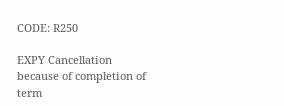CODE: R250

EXPY Cancellation because of completion of term